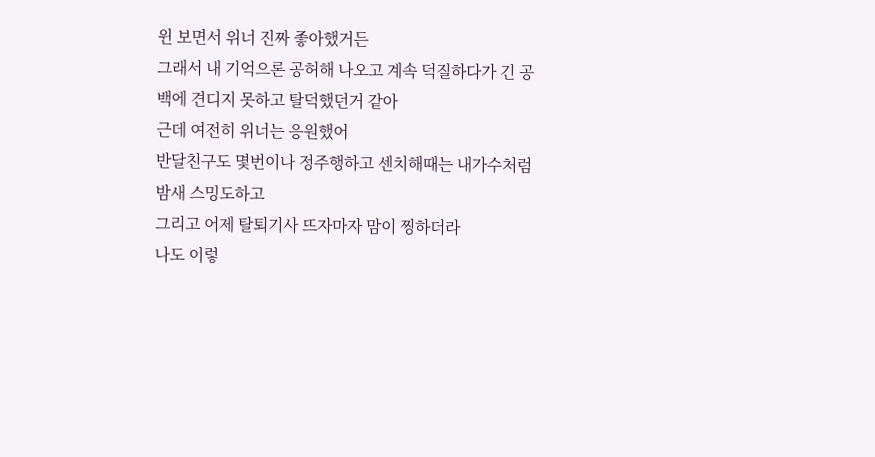윈 보면서 위너 진짜 좋아했거든
그래서 내 기억으론 공허해 나오고 계속 덕질하다가 긴 공백에 견디지 못하고 탈덕했던거 같아
근데 여전히 위너는 응원했어
반달친구도 몇번이나 정주행하고 센치해때는 내가수처럼 밤새 스밍도하고
그리고 어제 탈퇴기사 뜨자마자 맘이 찡하더라
나도 이렇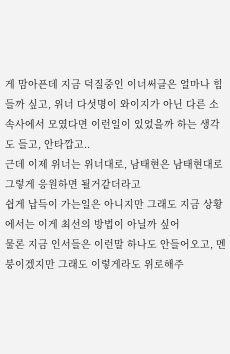게 맘아픈데 지금 덕질중인 이너써클은 얼마나 힘들까 싶고, 위너 다섯명이 와이지가 아닌 다른 소속사에서 모였다면 이런일이 있었을까 하는 생각도 들고, 안타깝고..
근데 이제 위너는 위너대로, 남태현은 남태현대로 그렇게 응원하면 될거같더라고
쉽게 납득이 가는일은 아니지만 그래도 지금 상황에서는 이게 최선의 방법이 아닐까 싶어
물론 지금 인서들은 이런말 하나도 안들어오고, 멘붕이겠지만 그래도 이렇게라도 위로해주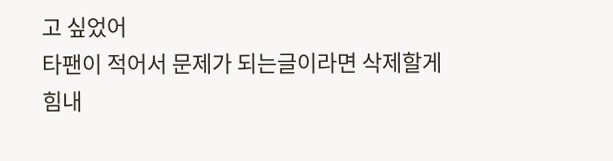고 싶었어
타팬이 적어서 문제가 되는글이라면 삭제할게
힘내